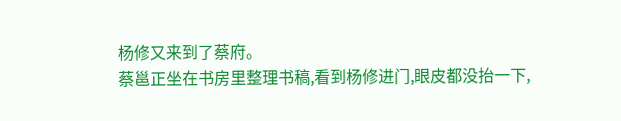杨修又来到了蔡府。
蔡邕正坐在书房里整理书稿,看到杨修进门,眼皮都没抬一下,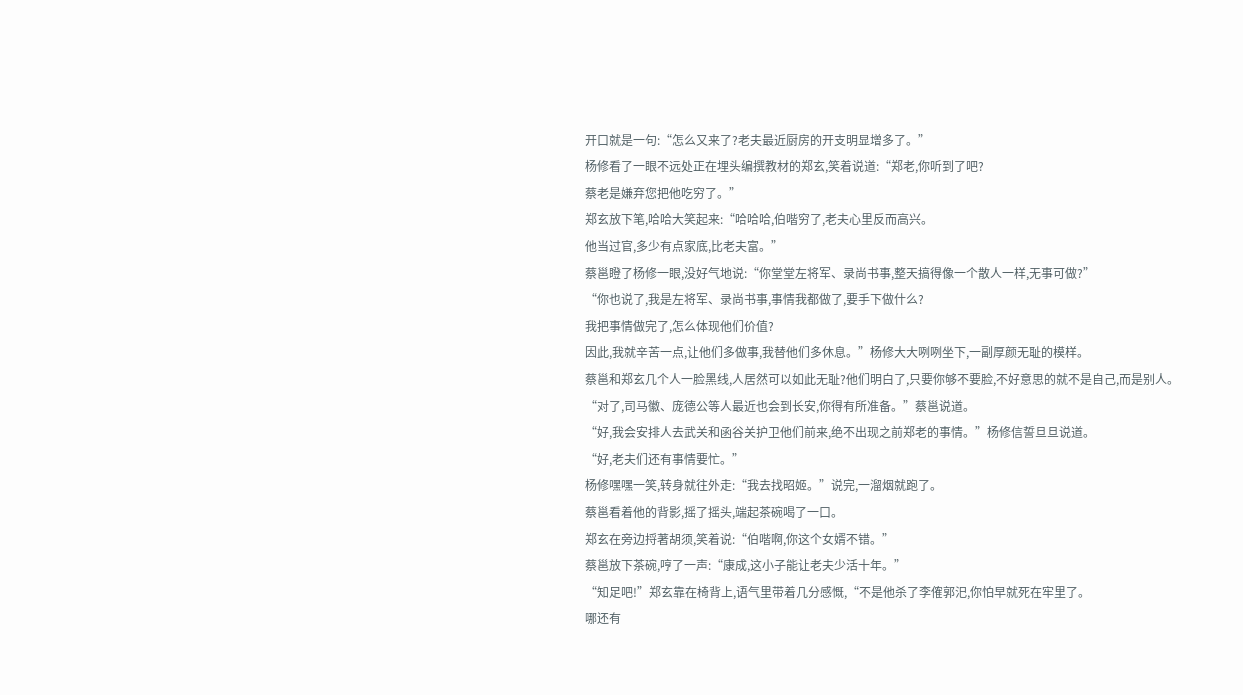开口就是一句:“怎么又来了?老夫最近厨房的开支明显增多了。”
杨修看了一眼不远处正在埋头编撰教材的郑玄,笑着说道:“郑老,你听到了吧?
蔡老是嫌弃您把他吃穷了。”
郑玄放下笔,哈哈大笑起来:“哈哈哈,伯喈穷了,老夫心里反而高兴。
他当过官,多少有点家底,比老夫富。”
蔡邕瞪了杨修一眼,没好气地说:“你堂堂左将军、录尚书事,整天搞得像一个散人一样,无事可做?”
“你也说了,我是左将军、录尚书事,事情我都做了,要手下做什么?
我把事情做完了,怎么体现他们价值?
因此,我就辛苦一点,让他们多做事,我替他们多休息。”杨修大大咧咧坐下,一副厚颜无耻的模样。
蔡邕和郑玄几个人一脸黑线,人居然可以如此无耻?他们明白了,只要你够不要脸,不好意思的就不是自己,而是别人。
“对了,司马徽、庞德公等人最近也会到长安,你得有所准备。”蔡邕说道。
“好,我会安排人去武关和函谷关护卫他们前来,绝不出现之前郑老的事情。”杨修信誓旦旦说道。
“好,老夫们还有事情要忙。”
杨修嘿嘿一笑,转身就往外走:“我去找昭姬。”说完,一溜烟就跑了。
蔡邕看着他的背影,摇了摇头,端起茶碗喝了一口。
郑玄在旁边捋著胡须,笑着说:“伯喈啊,你这个女婿不错。”
蔡邕放下茶碗,哼了一声:“康成,这小子能让老夫少活十年。”
“知足吧!”郑玄靠在椅背上,语气里带着几分感慨,“不是他杀了李傕郭汜,你怕早就死在牢里了。
哪还有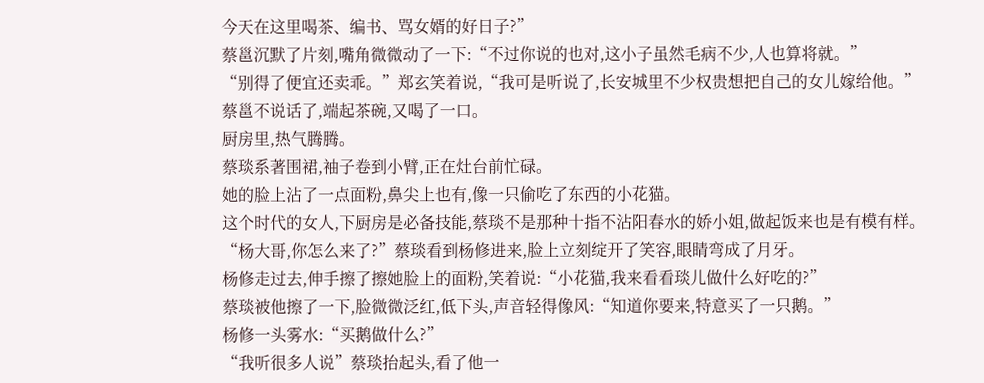今天在这里喝茶、编书、骂女婿的好日子?”
蔡邕沉默了片刻,嘴角微微动了一下:“不过你说的也对,这小子虽然毛病不少,人也算将就。”
“别得了便宜还卖乖。”郑玄笑着说,“我可是听说了,长安城里不少权贵想把自己的女儿嫁给他。”
蔡邕不说话了,端起茶碗,又喝了一口。
厨房里,热气腾腾。
蔡琰系著围裙,袖子卷到小臂,正在灶台前忙碌。
她的脸上沾了一点面粉,鼻尖上也有,像一只偷吃了东西的小花猫。
这个时代的女人,下厨房是必备技能,蔡琰不是那种十指不沾阳春水的娇小姐,做起饭来也是有模有样。
“杨大哥,你怎么来了?”蔡琰看到杨修进来,脸上立刻绽开了笑容,眼睛弯成了月牙。
杨修走过去,伸手擦了擦她脸上的面粉,笑着说:“小花猫,我来看看琰儿做什么好吃的?”
蔡琰被他擦了一下,脸微微泛红,低下头,声音轻得像风:“知道你要来,特意买了一只鹅。”
杨修一头雾水:“买鹅做什么?”
“我听很多人说”蔡琰抬起头,看了他一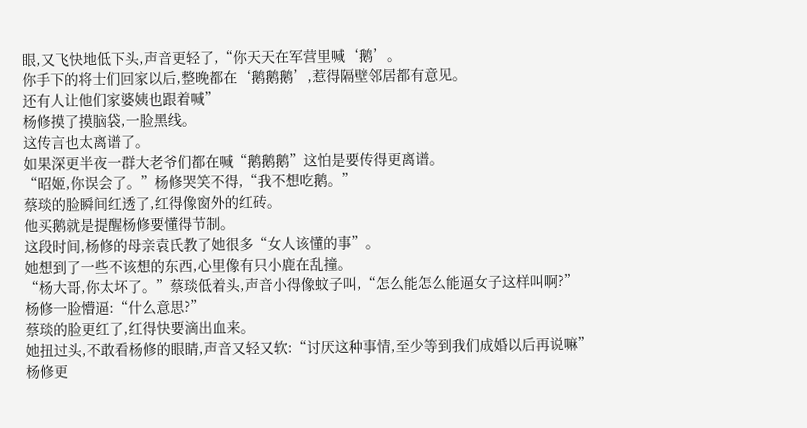眼,又飞快地低下头,声音更轻了,“你天天在军营里喊‘鹅’。
你手下的将士们回家以后,整晚都在‘鹅鹅鹅’,惹得隔壁邻居都有意见。
还有人让他们家婆姨也跟着喊”
杨修摸了摸脑袋,一脸黑线。
这传言也太离谱了。
如果深更半夜一群大老爷们都在喊“鹅鹅鹅”这怕是要传得更离谱。
“昭姬,你误会了。”杨修哭笑不得,“我不想吃鹅。”
蔡琰的脸瞬间红透了,红得像窗外的红砖。
他买鹅就是提醒杨修要懂得节制。
这段时间,杨修的母亲袁氏教了她很多“女人该懂的事”。
她想到了一些不该想的东西,心里像有只小鹿在乱撞。
“杨大哥,你太坏了。”蔡琰低着头,声音小得像蚊子叫,“怎么能怎么能逼女子这样叫啊?”
杨修一脸懵逼:“什么意思?”
蔡琰的脸更红了,红得快要滴出血来。
她扭过头,不敢看杨修的眼睛,声音又轻又软:“讨厌这种事情,至少等到我们成婚以后再说嘛”
杨修更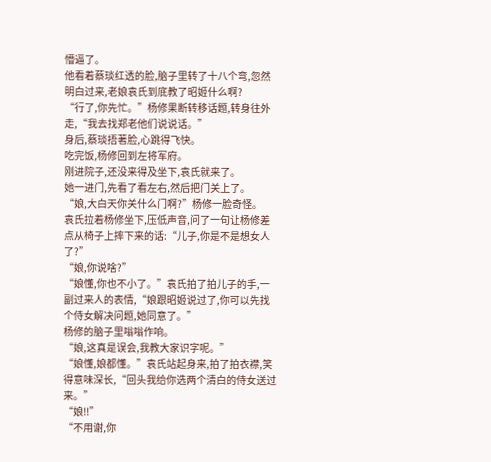懵逼了。
他看着蔡琰红透的脸,脑子里转了十八个弯,忽然明白过来,老娘袁氏到底教了昭姬什么啊?
“行了,你先忙。”杨修果断转移话题,转身往外走,“我去找郑老他们说说话。”
身后,蔡琰捂著脸,心跳得飞快。
吃完饭,杨修回到左将军府。
刚进院子,还没来得及坐下,袁氏就来了。
她一进门,先看了看左右,然后把门关上了。
“娘,大白天你关什么门啊?”杨修一脸奇怪。
袁氏拉着杨修坐下,压低声音,问了一句让杨修差点从椅子上摔下来的话:“儿子,你是不是想女人了?”
“娘,你说啥?”
“娘懂,你也不小了。”袁氏拍了拍儿子的手,一副过来人的表情,“娘跟昭姬说过了,你可以先找个侍女解决问题,她同意了。”
杨修的脑子里嗡嗡作响。
“娘,这真是误会,我教大家识字呢。”
“娘懂,娘都懂。”袁氏站起身来,拍了拍衣襟,笑得意味深长,“回头我给你选两个清白的侍女送过来。”
“娘!!”
“不用谢,你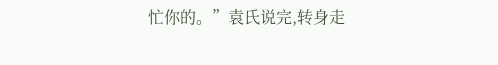忙你的。”袁氏说完,转身走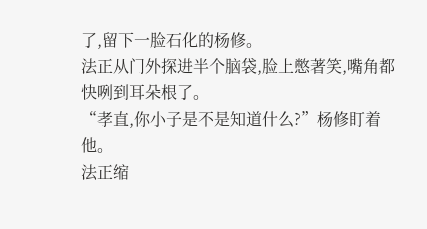了,留下一脸石化的杨修。
法正从门外探进半个脑袋,脸上憋著笑,嘴角都快咧到耳朵根了。
“孝直,你小子是不是知道什么?”杨修盯着他。
法正缩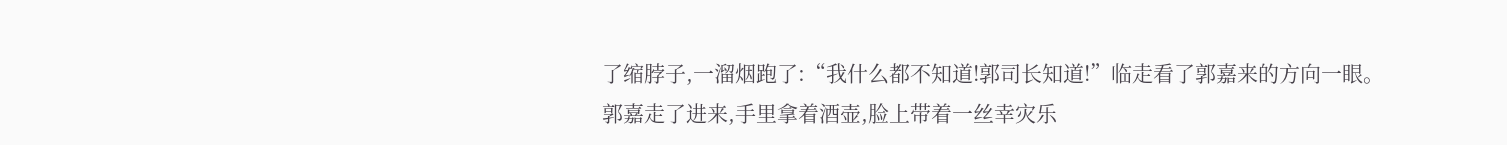了缩脖子,一溜烟跑了:“我什么都不知道!郭司长知道!”临走看了郭嘉来的方向一眼。
郭嘉走了进来,手里拿着酒壶,脸上带着一丝幸灾乐